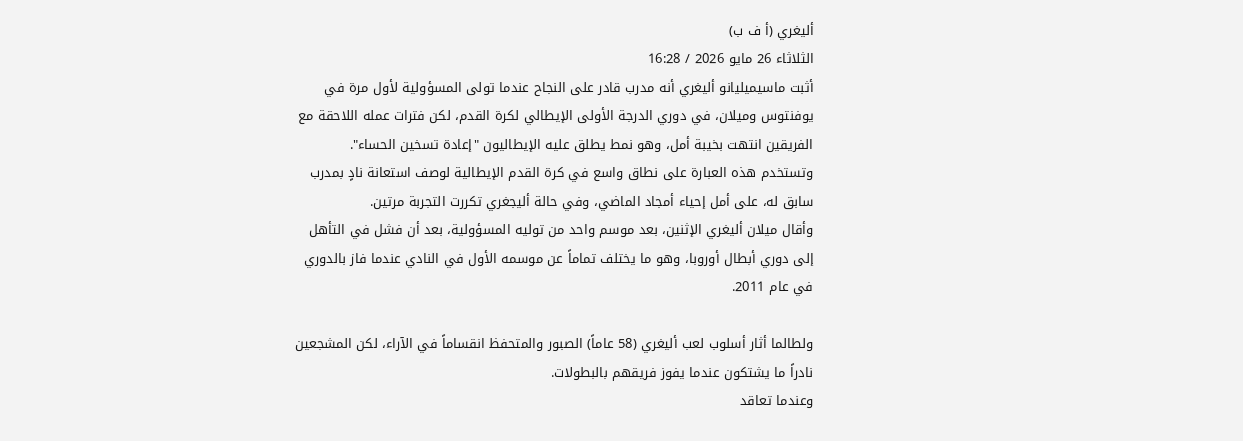أليغري (أ ف ب)
الثلاثاء 26 مايو 2026 / 16:28
أثبت ماسيميليانو أليغري أنه مدرب قادر على النجاح عندما تولى المسؤولية لأول مرة في يوفنتوس وميلان، في دوري الدرجة الأولى الإيطالي لكرة القدم، لكن فترات عمله اللاحقة مع الفريقين انتهت بخيبة أمل، وهو نمط يطلق عليه الإيطاليون "إعادة تسخين الحساء".
وتستخدم هذه العبارة على نطاق واسع في كرة القدم الإيطالية لوصف استعانة نادٍ بمدرب سابق له، على أمل إحياء أمجاد الماضي، وفي حالة أليجغري تكررت التجربة مرتين.
وأقال ميلان أليغري الإثنين، بعد موسم واحد من توليه المسؤولية، بعد أن فشل في التأهل إلى دوري أبطال أوروبا، وهو ما يختلف تماماً عن موسمه الأول في النادي عندما فاز بالدوري في عام 2011.

ولطالما أثار أسلوب لعب أليغري (58 عاماً) الصبور والمتحفظ انقساماً في الآراء، لكن المشجعين نادراً ما يشتكون عندما يفوز فريقهم بالبطولات.
وعندما تعاقد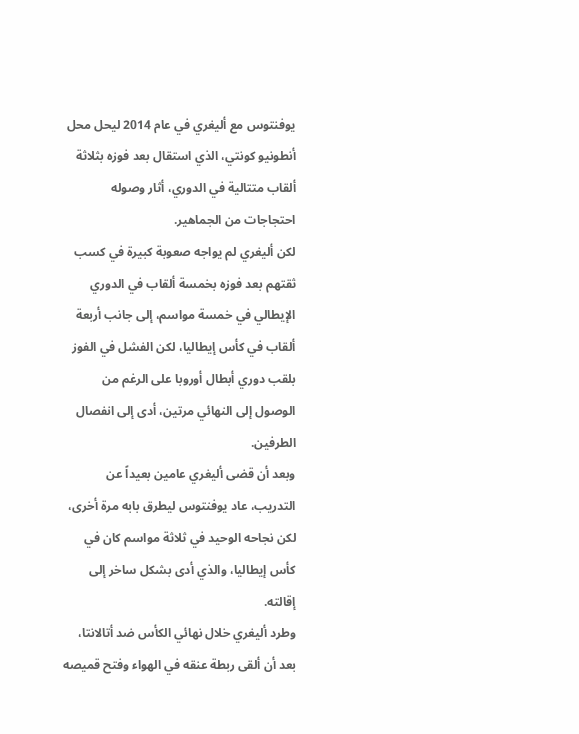يوفنتوس مع أليغري في عام 2014 ليحل محل أنطونيو كونتي، الذي استقال بعد فوزه بثلاثة ألقاب متتالية في الدوري، أثار وصوله احتجاجات من الجماهير.
لكن أليغري لم يواجه صعوبة كبيرة في كسب ثقتهم بعد فوزه بخمسة ألقاب في الدوري الإيطالي في خمسة مواسم، إلى جانب أربعة ألقاب في كأس إيطاليا، لكن الفشل في الفوز بلقب دوري أبطال أوروبا على الرغم من الوصول إلى النهائي مرتين، أدى إلى انفصال الطرفين.
وبعد أن قضى أليغري عامين بعيداً عن التدريب، عاد يوفنتوس ليطرق بابه مرة أخرى، لكن نجاحه الوحيد في ثلاثة مواسم كان في كأس إيطاليا، والذي أدى بشكل ساخر إلى إقالته.
وطرد أليغري خلال نهائي الكأس ضد أتالانتا، بعد أن ألقى ربطة عنقه في الهواء وفتح قميصه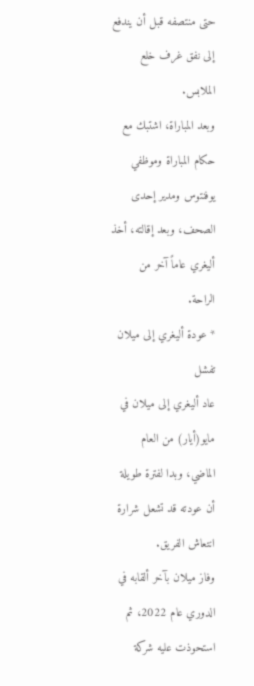حتى منتصفه قبل أن يندفع إلى نفق غرف خلع الملابس.
وبعد المباراة، اشتبك مع حكام المباراة وموظفي يوفنتوس ومدير إحدى الصحف، وبعد إقالته، أخذ أليغري عاماً آخر من الراحة.
* عودة أليغري إلى ميلان تفشل
عاد أليغري إلى ميلان في مايو(أيار) من العام الماضي، وبدا لفترة طويلة أن عودته قد تشعل شرارة انتعاش الفريق.
وفاز ميلان بآخر ألقابه في الدوري عام 2022، ثم استحوذت عليه شركة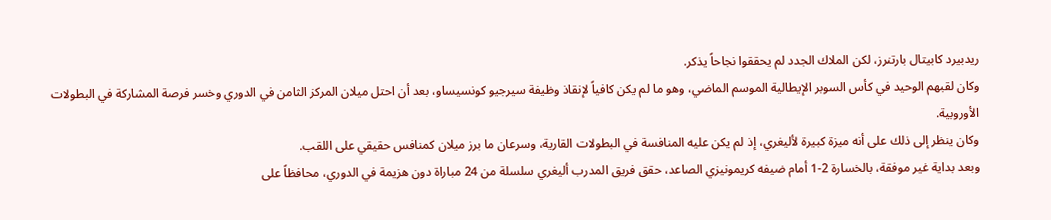ريدبيرد كابيتال بارتنرز، لكن الملاك الجدد لم يحققوا نجاحاً يذكر.
وكان لقبهم الوحيد في كأس السوبر الإيطالية الموسم الماضي، وهو ما لم يكن كافياً لإنقاذ وظيفة سيرجيو كونسيساو، بعد أن احتل ميلان المركز الثامن في الدوري وخسر فرصة المشاركة في البطولات الأوروبية.
وكان ينظر إلى ذلك على أنه ميزة كبيرة لأليغري، إذ لم يكن عليه المنافسة في البطولات القارية، وسرعان ما برز ميلان كمنافس حقيقي على اللقب.
وبعد بداية غير موفقة، بالخسارة 2-1 أمام ضيفه كريمونيزي الصاعد، حقق فريق المدرب أليغري سلسلة من 24 مباراة دون هزيمة في الدوري، محافظاً على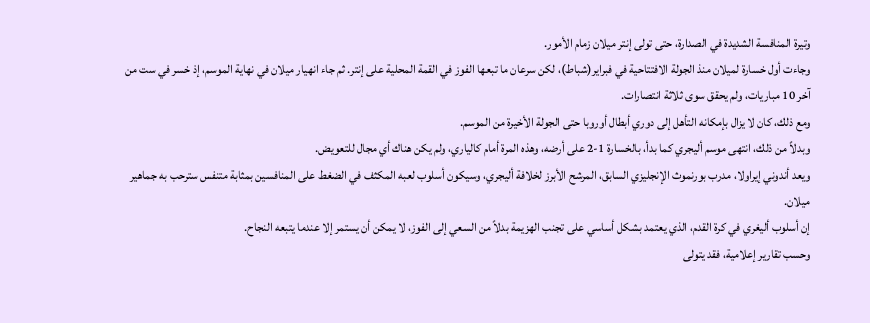وتيرة المنافسة الشديدة في الصدارة، حتى تولى إنتر ميلان زمام الأمور.
وجاءت أول خسارة لميلان منذ الجولة الافتتاحية في فبراير(شباط)، لكن سرعان ما تبعها الفوز في القمة المحلية على إنتر. ثم جاء انهيار ميلان في نهاية الموسم، إذ خسر في ست من آخر 10 مباريات، ولم يحقق سوى ثلاثة انتصارات.
ومع ذلك، كان لا يزال بإمكانه التأهل إلى دوري أبطال أوروبا حتى الجولة الأخيرة من الموسم.
وبدلاً من ذلك، انتهى موسم أليجري كما بدأ، بالخسارة 1-2 على أرضه، وهذه المرة أمام كالياري، ولم يكن هناك أي مجال للتعويض.
ويعد أندوني إيراولا، مدرب بورنموث الإنجليزي السابق، المرشح الأبرز لخلافة أليجري، وسيكون أسلوب لعبه المكثف في الضغط على المنافسين بمثابة متنفس سترحب به جماهير ميلان.
إن أسلوب أليغري في كرة القدم، الذي يعتمد بشكل أساسي على تجنب الهزيمة بدلاً من السعي إلى الفوز، لا يمكن أن يستمر إلا عندما يتبعه النجاح.
وحسب تقارير إعلامية، فقد يتولى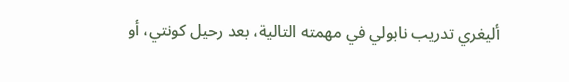أليغري تدريب نابولي في مهمته التالية، بعد رحيل كونتي، أو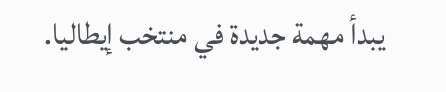يبدأ مهمة جديدة في منتخب إيطاليا.